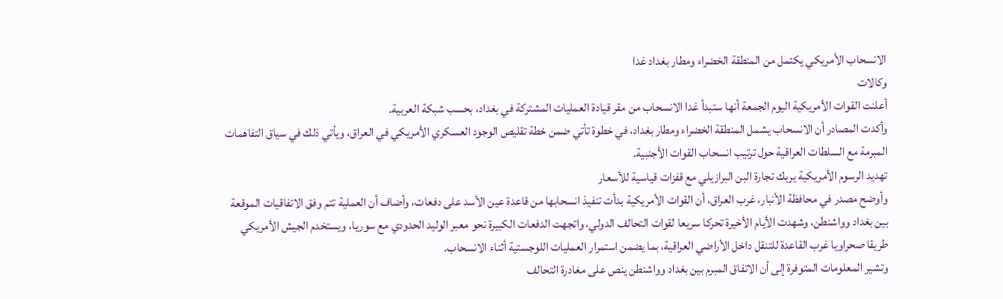الانسحاب الأمريكي يكتمل من المنطقة الخضراء ومطار بغداد غدا
وكالات
أعلنت القوات الأمريكية اليوم الجمعة أنها ستبدأ غدا الانسحاب من مقر قيادة العمليات المشتركة في بغداد، بحسب شبكة العربية.
وأكدت المصادر أن الانسحاب يشمل المنطقة الخضراء ومطار بغداد، في خطوة تأتي ضمن خطة تقليص الوجود العسكري الأمريكي في العراق، ويأتي ذلك في سياق التفاهمات المبرمة مع السلطات العراقية حول ترتيب انسحاب القوات الأجنبية.
تهديد الرسوم الأمريكية يربك تجارة البن البرازيلي مع قفزات قياسية للأسعار
وأوضح مصدر في محافظة الأنبار، غرب العراق، أن القوات الأمريكية بدأت تنفيذ انسحابها من قاعدة عين الأسد على دفعات، وأضاف أن العملية تتم وفق الاتفاقيات الموقعة بين بغداد وواشنطن، وشهدت الأيام الأخيرة تحركا سريعا لقوات التحالف الدولي، واتجهت الدفعات الكبيرة نحو معبر الوليد الحدودي مع سوريا، ويستخدم الجيش الأمريكي طريقا صحراويا غرب القاعدة للتنقل داخل الأراضي العراقية، بما يضمن استمرار العمليات اللوجستية أثناء الانسحاب.
وتشير المعلومات المتوفرة إلى أن الاتفاق المبرم بين بغداد وواشنطن ينص على مغادرة التحالف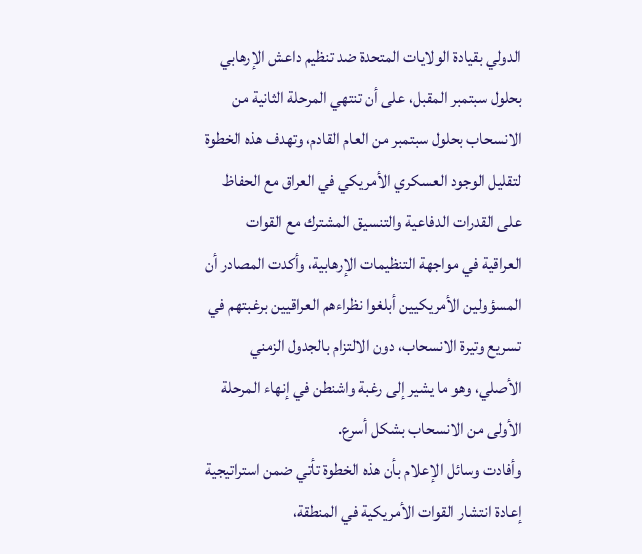الدولي بقيادة الولايات المتحدة ضد تنظيم داعش الإرهابي بحلول سبتمبر المقبل، على أن تنتهي المرحلة الثانية من الانسحاب بحلول سبتمبر من العام القادم، وتهدف هذه الخطوة لتقليل الوجود العسكري الأمريكي في العراق مع الحفاظ على القدرات الدفاعية والتنسيق المشترك مع القوات العراقية في مواجهة التنظيمات الإرهابية، وأكدت المصادر أن المسؤولين الأمريكيين أبلغوا نظراءهم العراقيين برغبتهم في تسريع وتيرة الانسحاب، دون الالتزام بالجدول الزمني الأصلي، وهو ما يشير إلى رغبة واشنطن في إنهاء المرحلة الأولى من الانسحاب بشكل أسرع.
وأفادت وسائل الإعلام بأن هذه الخطوة تأتي ضمن استراتيجية إعادة انتشار القوات الأمريكية في المنطقة،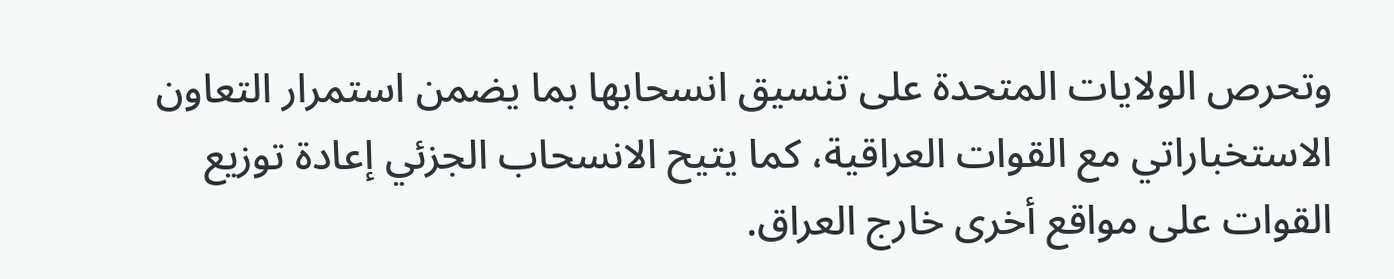وتحرص الولايات المتحدة على تنسيق انسحابها بما يضمن استمرار التعاون الاستخباراتي مع القوات العراقية، كما يتيح الانسحاب الجزئي إعادة توزيع القوات على مواقع أخرى خارج العراق.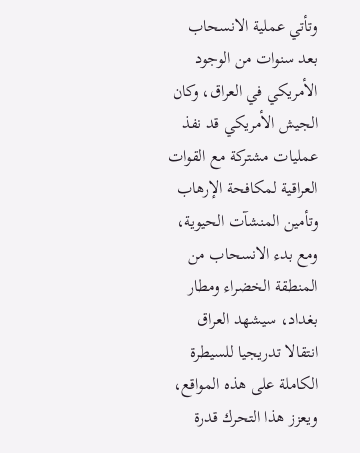وتأتي عملية الانسحاب بعد سنوات من الوجود الأمريكي في العراق، وكان الجيش الأمريكي قد نفذ عمليات مشتركة مع القوات العراقية لمكافحة الإرهاب وتأمين المنشآت الحيوية، ومع بدء الانسحاب من المنطقة الخضراء ومطار بغداد، سيشهد العراق انتقالا تدريجيا للسيطرة الكاملة على هذه المواقع، ويعزز هذا التحرك قدرة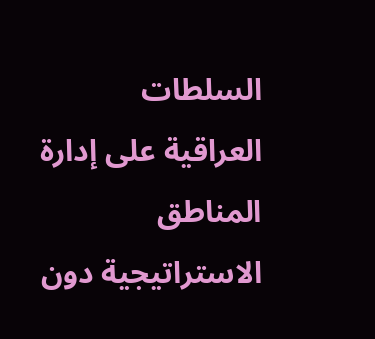السلطات العراقية على إدارة المناطق الاستراتيجية دون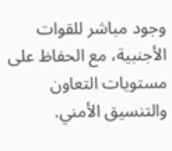وجود مباشر للقوات الأجنبية، مع الحفاظ على مستويات التعاون والتنسيق الأمني.